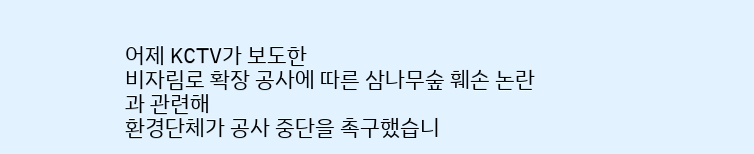어제 KCTV가 보도한
비자림로 확장 공사에 따른 삼나무숲 훼손 논란과 관련해
환경단체가 공사 중단을 촉구했습니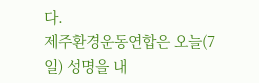다.
제주환경운동연합은 오늘(7일) 성명을 내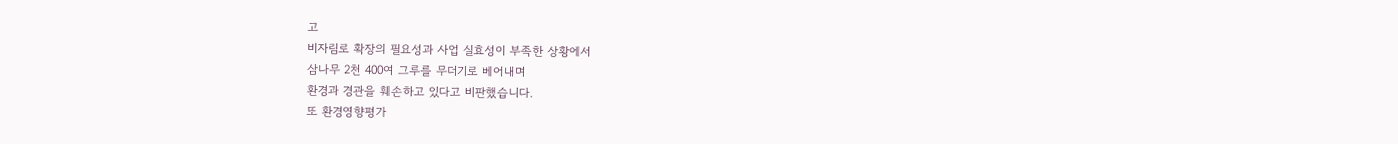고
비자림로 확장의 필요성과 사업 실효성이 부족한 상황에서
삼나무 2천 400여 그루를 무더기로 베어내며
환경과 경관을 훼손하고 있다고 비판했습니다.
또 환경영향평가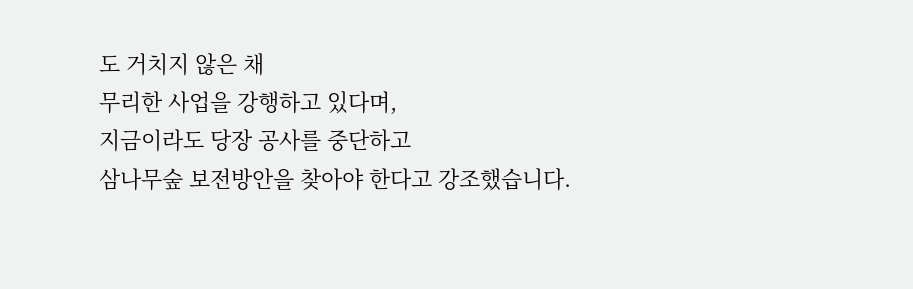도 거치지 않은 채
무리한 사업을 강행하고 있다며,
지금이라도 당장 공사를 중단하고
삼나무숲 보전방안을 찾아야 한다고 강조했습니다.